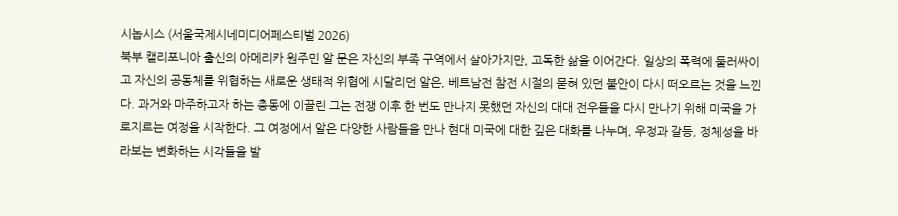시놉시스 (서울국제시네미디어페스티벌 2026)
북부 캘리포니아 출신의 아메리카 원주민 알 문은 자신의 부족 구역에서 살아가지만, 고독한 삶을 이어간다. 일상의 폭력에 둘러싸이고 자신의 공동체를 위협하는 새로운 생태적 위협에 시달리던 알은, 베트남전 참전 시절의 묻혀 있던 불안이 다시 떠오르는 것을 느낀다. 과거와 마주하고자 하는 충동에 이끌린 그는 전쟁 이후 한 번도 만나지 못했던 자신의 대대 전우들을 다시 만나기 위해 미국을 가로지르는 여정을 시작한다. 그 여정에서 알은 다양한 사람들을 만나 현대 미국에 대한 깊은 대화를 나누며, 우정과 갈등, 정체성을 바라보는 변화하는 시각들을 발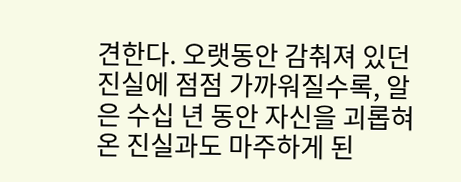견한다. 오랫동안 감춰져 있던 진실에 점점 가까워질수록, 알은 수십 년 동안 자신을 괴롭혀 온 진실과도 마주하게 된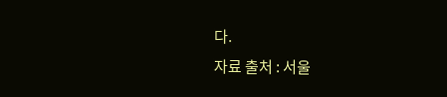다.
자료 출처 : 서울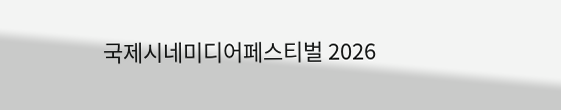국제시네미디어페스티벌 2026